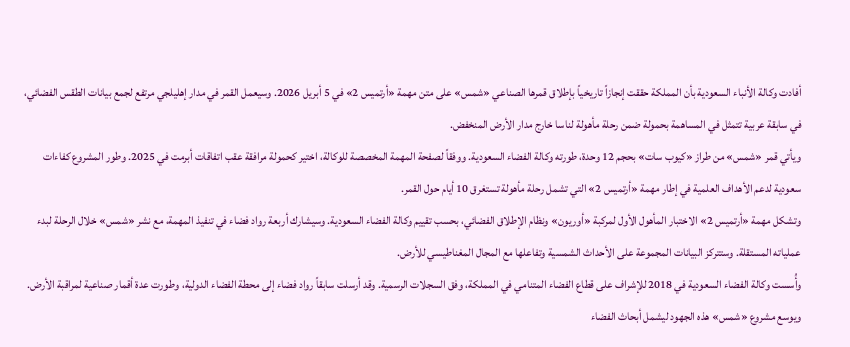أفادت وكالة الأنباء السعودية بأن المملكة حققت إنجازاً تاريخياً بإطلاق قمرها الصناعي «شمس» على متن مهمة «أرتميس 2» في 5 أبريل 2026. وسيعمل القمر في مدار إهليلجي مرتفع لجمع بيانات الطقس الفضائي، في سابقة عربية تتمثل في المساهمة بحمولة ضمن رحلة مأهولة لناسا خارج مدار الأرض المنخفض.
ويأتي قمر «شمس» من طراز «كيوب سات» بحجم 12 وحدة، طورته وكالة الفضاء السعودية. ووفقاً لصفحة المهمة المخصصة للوكالة، اختير كحمولة مرافقة عقب اتفاقات أبرمت في 2025. وطور المشروع كفاءات سعودية لدعم الأهداف العلمية في إطار مهمة «أرتميس 2» التي تشمل رحلة مأهولة تستغرق 10 أيام حول القمر.
وتشكل مهمة «أرتميس 2» الاختبار المأهول الأول لمركبة «أوريون» ونظام الإطلاق الفضائي، بحسب تقييم وكالة الفضاء السعودية. وسيشارك أربعة رواد فضاء في تنفيذ المهمة، مع نشر «شمس» خلال الرحلة لبدء عملياته المستقلة. وستتركز البيانات المجموعة على الأحداث الشمسية وتفاعلها مع المجال المغناطيسي للأرض.
وأُسست وكالة الفضاء السعودية في 2018 للإشراف على قطاع الفضاء المتنامي في المملكة، وفق السجلات الرسمية. وقد أرسلت سابقاً رواد فضاء إلى محطة الفضاء الدولية، وطورت عدة أقمار صناعية لمراقبة الأرض. ويوسع مشروع «شمس» هذه الجهود ليشمل أبحاث الفضاء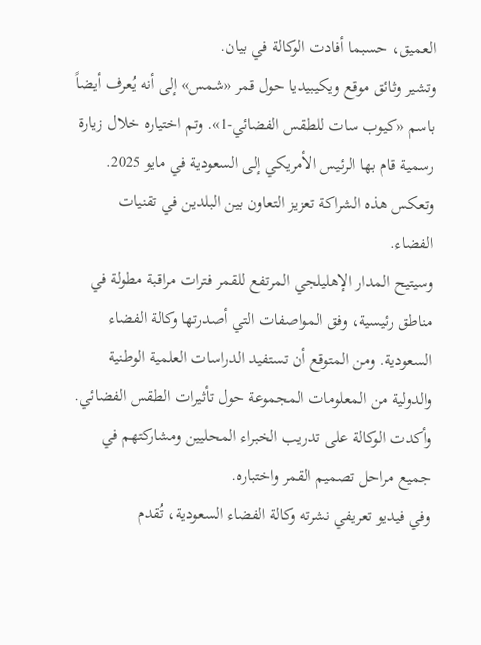العميق، حسبما أفادت الوكالة في بيان.
وتشير وثائق موقع ويكيبيديا حول قمر «شمس» إلى أنه يُعرف أيضاً باسم «كيوب سات للطقس الفضائي-1». وتم اختياره خلال زيارة رسمية قام بها الرئيس الأمريكي إلى السعودية في مايو 2025. وتعكس هذه الشراكة تعزيز التعاون بين البلدين في تقنيات الفضاء.
وسيتيح المدار الإهليلجي المرتفع للقمر فترات مراقبة مطولة في مناطق رئيسية، وفق المواصفات التي أصدرتها وكالة الفضاء السعودية. ومن المتوقع أن تستفيد الدراسات العلمية الوطنية والدولية من المعلومات المجموعة حول تأثيرات الطقس الفضائي. وأكدت الوكالة على تدريب الخبراء المحليين ومشاركتهم في جميع مراحل تصميم القمر واختباره.
وفي فيديو تعريفي نشرته وكالة الفضاء السعودية، تُقدم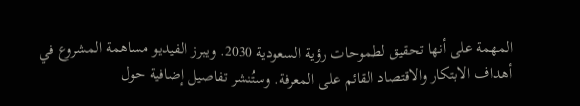المهمة على أنها تحقيق لطموحات رؤية السعودية 2030. ويبرز الفيديو مساهمة المشروع في أهداف الابتكار والاقتصاد القائم على المعرفة. وستُنشر تفاصيل إضافية حول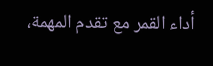أداء القمر مع تقدم المهمة،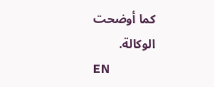كما أوضحت الوكالة.
EN